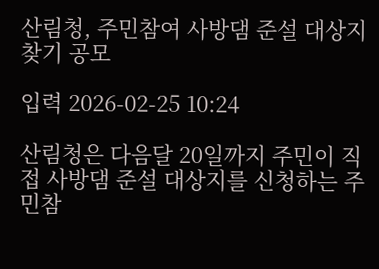산림청, 주민참여 사방댐 준설 대상지 찾기 공모

입력 2026-02-25 10:24

산림청은 다음달 20일까지 주민이 직접 사방댐 준설 대상지를 신청하는 주민참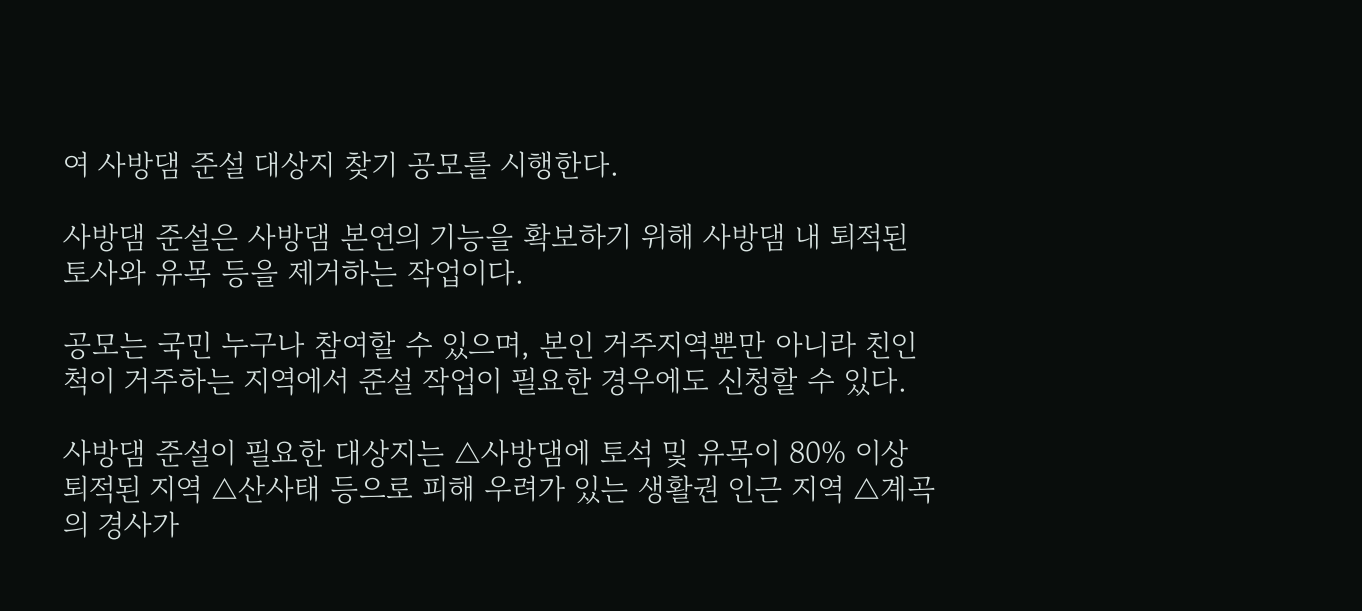여 사방댐 준설 대상지 찾기 공모를 시행한다.

사방댐 준설은 사방댐 본연의 기능을 확보하기 위해 사방댐 내 퇴적된 토사와 유목 등을 제거하는 작업이다.

공모는 국민 누구나 참여할 수 있으며, 본인 거주지역뿐만 아니라 친인척이 거주하는 지역에서 준설 작업이 필요한 경우에도 신청할 수 있다.

사방댐 준설이 필요한 대상지는 △사방댐에 토석 및 유목이 80% 이상 퇴적된 지역 △산사태 등으로 피해 우려가 있는 생활권 인근 지역 △계곡의 경사가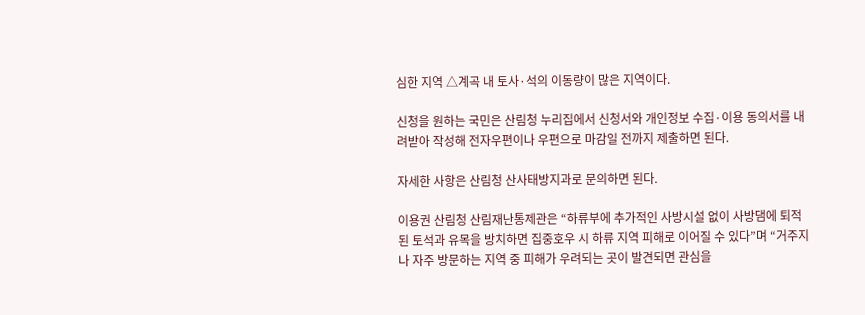심한 지역 △계곡 내 토사·석의 이동량이 많은 지역이다.

신청을 원하는 국민은 산림청 누리집에서 신청서와 개인정보 수집·이용 동의서를 내려받아 작성해 전자우편이나 우편으로 마감일 전까지 제출하면 된다.

자세한 사항은 산림청 산사태방지과로 문의하면 된다.

이용권 산림청 산림재난통제관은 “하류부에 추가적인 사방시설 없이 사방댐에 퇴적된 토석과 유목을 방치하면 집중호우 시 하류 지역 피해로 이어질 수 있다”며 “거주지나 자주 방문하는 지역 중 피해가 우려되는 곳이 발견되면 관심을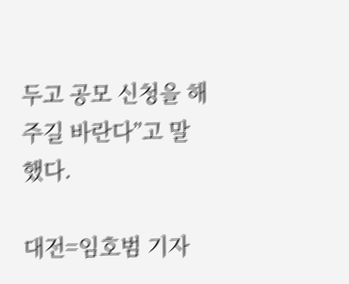두고 공모 신청을 해주길 바란다”고 말했다.

대전=임호범 기자